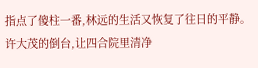指点了傻柱一番,林远的生活又恢复了往日的平静。许大茂的倒台,让四合院里清净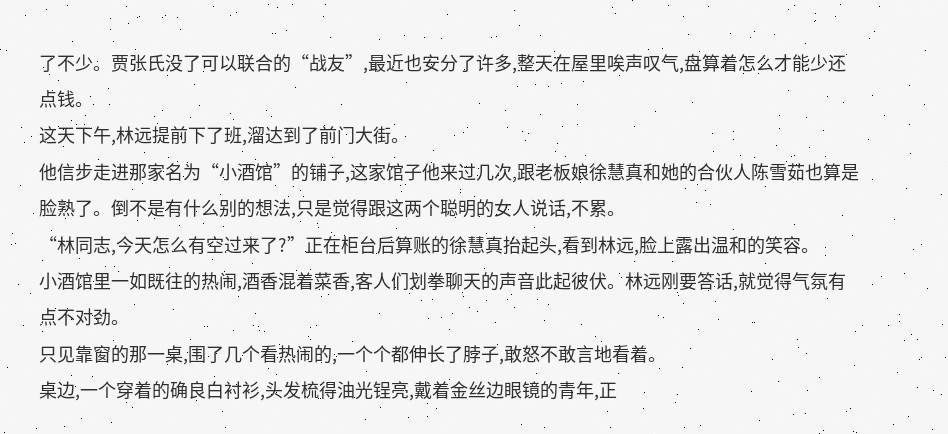了不少。贾张氏没了可以联合的“战友”,最近也安分了许多,整天在屋里唉声叹气,盘算着怎么才能少还点钱。
这天下午,林远提前下了班,溜达到了前门大街。
他信步走进那家名为“小酒馆”的铺子,这家馆子他来过几次,跟老板娘徐慧真和她的合伙人陈雪茹也算是脸熟了。倒不是有什么别的想法,只是觉得跟这两个聪明的女人说话,不累。
“林同志,今天怎么有空过来了?”正在柜台后算账的徐慧真抬起头,看到林远,脸上露出温和的笑容。
小酒馆里一如既往的热闹,酒香混着菜香,客人们划拳聊天的声音此起彼伏。林远刚要答话,就觉得气氛有点不对劲。
只见靠窗的那一桌,围了几个看热闹的,一个个都伸长了脖子,敢怒不敢言地看着。
桌边,一个穿着的确良白衬衫,头发梳得油光锃亮,戴着金丝边眼镜的青年,正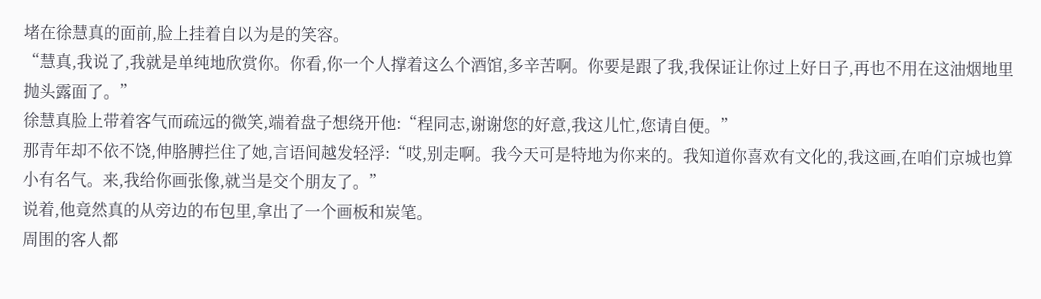堵在徐慧真的面前,脸上挂着自以为是的笑容。
“慧真,我说了,我就是单纯地欣赏你。你看,你一个人撑着这么个酒馆,多辛苦啊。你要是跟了我,我保证让你过上好日子,再也不用在这油烟地里抛头露面了。”
徐慧真脸上带着客气而疏远的微笑,端着盘子想绕开他:“程同志,谢谢您的好意,我这儿忙,您请自便。”
那青年却不依不饶,伸胳膊拦住了她,言语间越发轻浮:“哎,别走啊。我今天可是特地为你来的。我知道你喜欢有文化的,我这画,在咱们京城也算小有名气。来,我给你画张像,就当是交个朋友了。”
说着,他竟然真的从旁边的布包里,拿出了一个画板和炭笔。
周围的客人都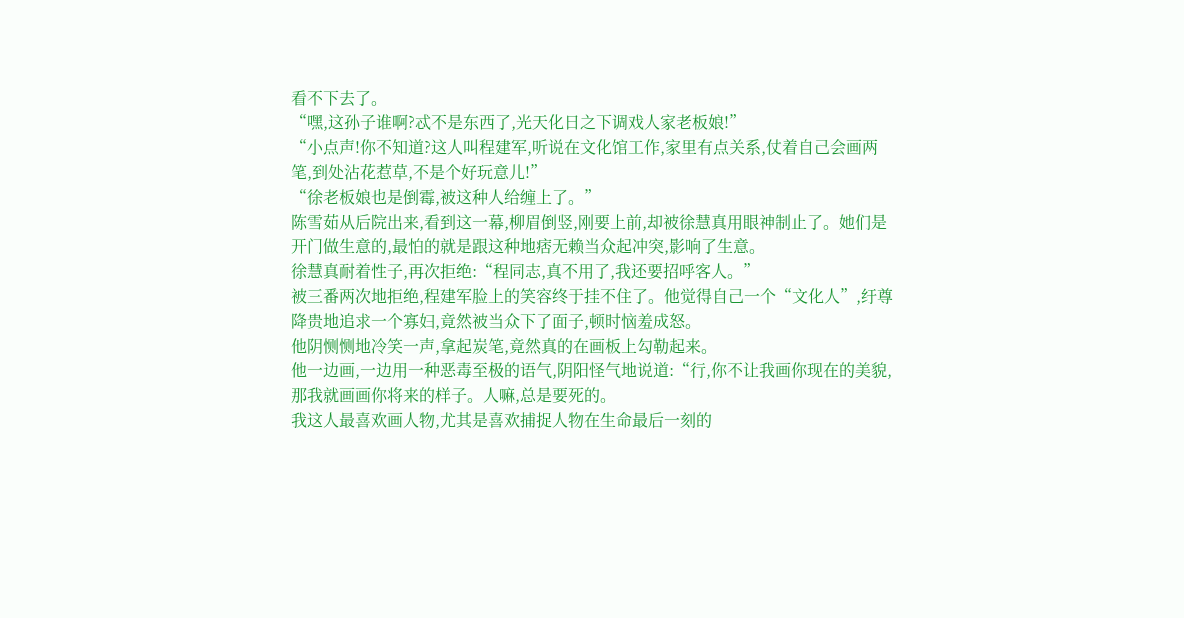看不下去了。
“嘿,这孙子谁啊?忒不是东西了,光天化日之下调戏人家老板娘!”
“小点声!你不知道?这人叫程建军,听说在文化馆工作,家里有点关系,仗着自己会画两笔,到处沾花惹草,不是个好玩意儿!”
“徐老板娘也是倒霉,被这种人给缠上了。”
陈雪茹从后院出来,看到这一幕,柳眉倒竖,刚要上前,却被徐慧真用眼神制止了。她们是开门做生意的,最怕的就是跟这种地痞无赖当众起冲突,影响了生意。
徐慧真耐着性子,再次拒绝:“程同志,真不用了,我还要招呼客人。”
被三番两次地拒绝,程建军脸上的笑容终于挂不住了。他觉得自己一个“文化人”,纡尊降贵地追求一个寡妇,竟然被当众下了面子,顿时恼羞成怒。
他阴恻恻地冷笑一声,拿起炭笔,竟然真的在画板上勾勒起来。
他一边画,一边用一种恶毒至极的语气,阴阳怪气地说道:“行,你不让我画你现在的美貌,那我就画画你将来的样子。人嘛,总是要死的。
我这人最喜欢画人物,尤其是喜欢捕捉人物在生命最后一刻的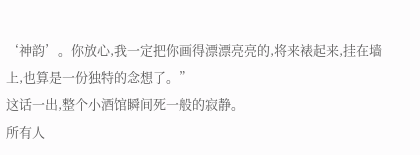‘神韵’。你放心,我一定把你画得漂漂亮亮的,将来裱起来,挂在墙上,也算是一份独特的念想了。”
这话一出,整个小酒馆瞬间死一般的寂静。
所有人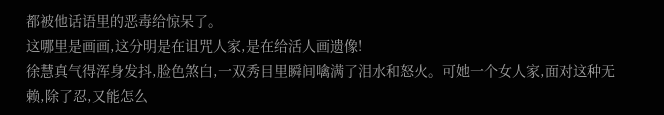都被他话语里的恶毒给惊呆了。
这哪里是画画,这分明是在诅咒人家,是在给活人画遗像!
徐慧真气得浑身发抖,脸色煞白,一双秀目里瞬间噙满了泪水和怒火。可她一个女人家,面对这种无赖,除了忍,又能怎么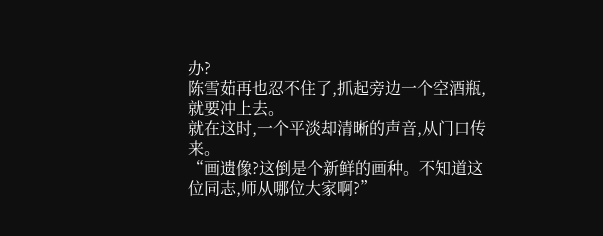办?
陈雪茹再也忍不住了,抓起旁边一个空酒瓶,就要冲上去。
就在这时,一个平淡却清晰的声音,从门口传来。
“画遗像?这倒是个新鲜的画种。不知道这位同志,师从哪位大家啊?”